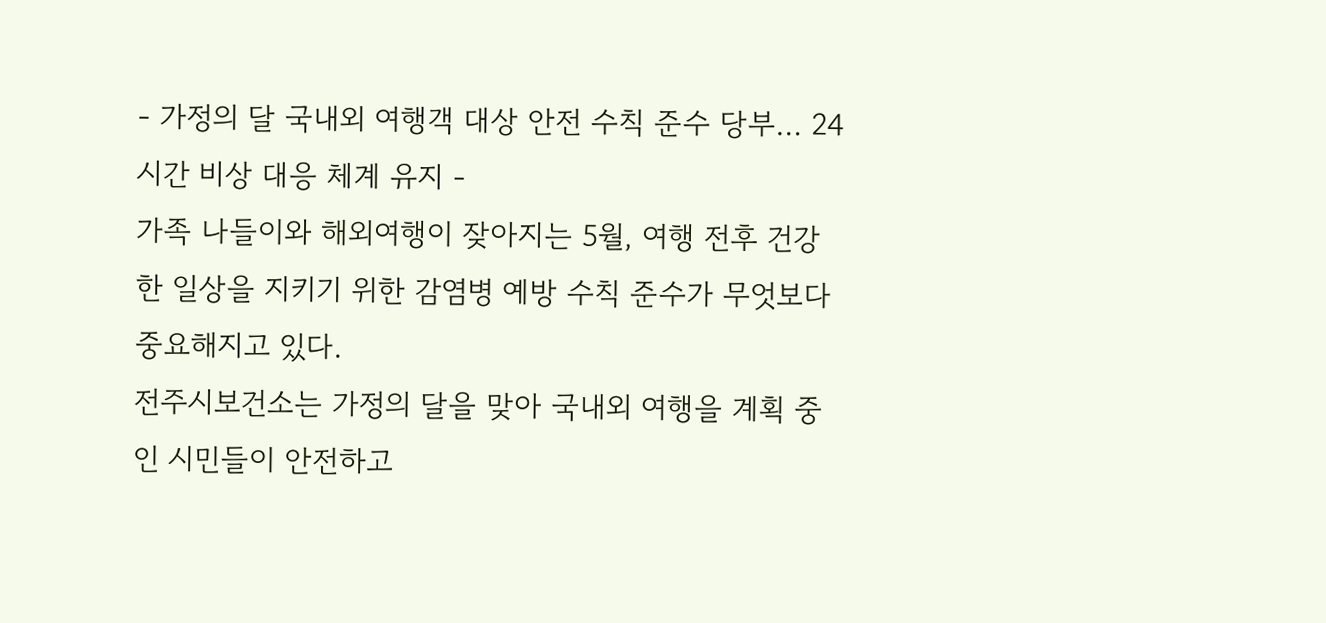- 가정의 달 국내외 여행객 대상 안전 수칙 준수 당부… 24시간 비상 대응 체계 유지 -
가족 나들이와 해외여행이 잦아지는 5월, 여행 전후 건강한 일상을 지키기 위한 감염병 예방 수칙 준수가 무엇보다 중요해지고 있다.
전주시보건소는 가정의 달을 맞아 국내외 여행을 계획 중인 시민들이 안전하고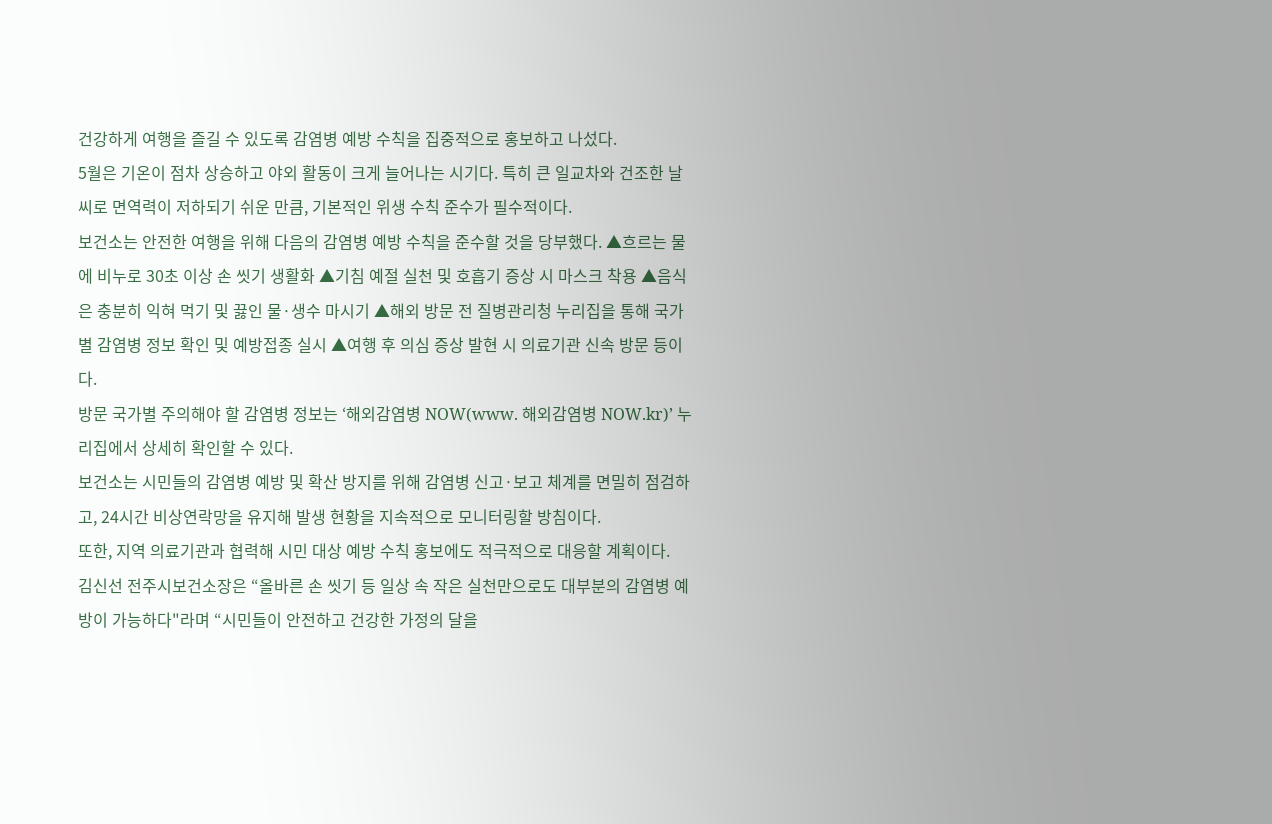건강하게 여행을 즐길 수 있도록 감염병 예방 수칙을 집중적으로 홍보하고 나섰다.
5월은 기온이 점차 상승하고 야외 활동이 크게 늘어나는 시기다. 특히 큰 일교차와 건조한 날씨로 면역력이 저하되기 쉬운 만큼, 기본적인 위생 수칙 준수가 필수적이다.
보건소는 안전한 여행을 위해 다음의 감염병 예방 수칙을 준수할 것을 당부했다. ▲흐르는 물에 비누로 30초 이상 손 씻기 생활화 ▲기침 예절 실천 및 호흡기 증상 시 마스크 착용 ▲음식은 충분히 익혀 먹기 및 끓인 물·생수 마시기 ▲해외 방문 전 질병관리청 누리집을 통해 국가별 감염병 정보 확인 및 예방접종 실시 ▲여행 후 의심 증상 발현 시 의료기관 신속 방문 등이다.
방문 국가별 주의해야 할 감염병 정보는 ‘해외감염병 NOW(www. 해외감염병 NOW.kr)’ 누리집에서 상세히 확인할 수 있다.
보건소는 시민들의 감염병 예방 및 확산 방지를 위해 감염병 신고·보고 체계를 면밀히 점검하고, 24시간 비상연락망을 유지해 발생 현황을 지속적으로 모니터링할 방침이다.
또한, 지역 의료기관과 협력해 시민 대상 예방 수칙 홍보에도 적극적으로 대응할 계획이다.
김신선 전주시보건소장은 “올바른 손 씻기 등 일상 속 작은 실천만으로도 대부분의 감염병 예방이 가능하다"라며 “시민들이 안전하고 건강한 가정의 달을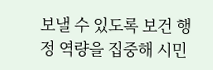보낼 수 있도록 보건 행정 역량을 집중해 시민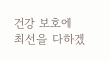건강 보호에 최선을 다하겠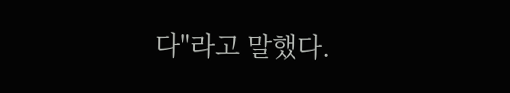다"라고 말했다.